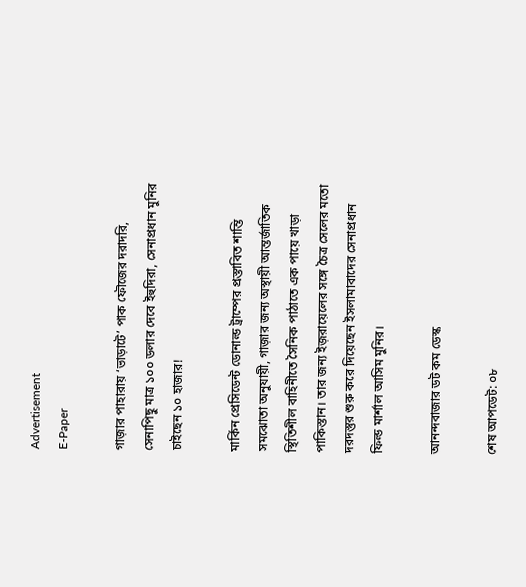Advertisement
E-Paper

গাজ়ার পাহারায় ‘ভাড়াটে’ পাক ফৌজের দরাদরি, সেনাপিছু মাত্র ১০০ ডলার দেবে ইহুদিরা, সেনাপ্রধান মুনির চাইছেন ১০ হাজার!

মার্কিন প্রেসিডেন্ট ডোনাল্ড ট্রাম্পের প্রস্তাবিত শান্তি সমঝোতা অনুযায়ী, গাজ়ার জন্য অস্থায়ী আন্তর্জাতিক স্থিতিশীল বাহিনীতে সৈনিক পাঠাতে এক পায়ে খাড়া পাকিস্তান। তার জন্য ইজ়রায়েলের সঙ্গে চৈত্র সেলের মতো দরদস্তুর শুরু করে দিয়েছেন ইসলামাবাদের সেনাপ্রধান ফিল্ড মার্শাল আসিম মুনির।

আনন্দবাজার ডট কম ডেস্ক

শেষ আপডেট: ০৮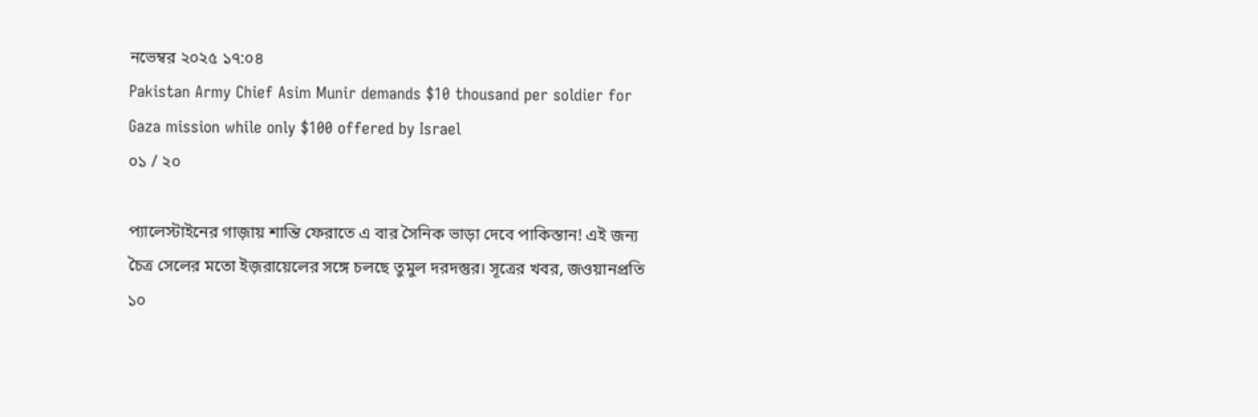নভেম্বর ২০২৫ ১৭:০৪
Pakistan Army Chief Asim Munir demands $10 thousand per soldier for Gaza mission while only $100 offered by Israel
০১ / ২০

প্যালেস্টাইনের গাজ়ায় শান্তি ফেরাতে এ বার সৈনিক ভাড়া দেবে পাকিস্তান! এই জন্য চৈত্র সেলের মতো ইজ়রায়েলের সঙ্গে চলছে তুমুল দরদস্তুর। সূত্রের খবর, জওয়ানপ্রতি ১০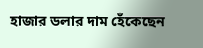হাজার ডলার দাম হেঁকেছেন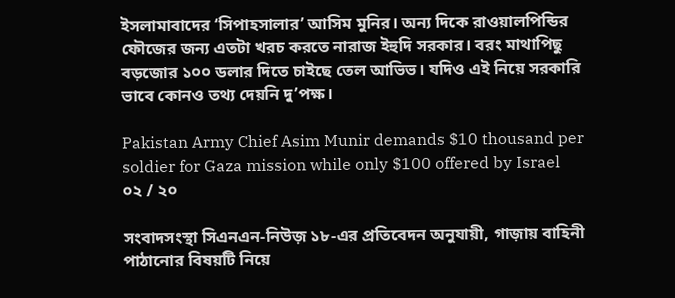ইসলামাবাদের ‘সিপাহসালার’ আসিম মুনির। অন্য দিকে রাওয়ালপিন্ডির ফৌজের জন্য এতটা খরচ করতে নারাজ ইহুদি সরকার। বরং মাথাপিছু বড়জোর ১০০ ডলার দিতে চাইছে তেল আভিভ। যদিও এই নিয়ে সরকারি ভাবে কোনও তথ্য দেয়নি দু’পক্ষ।

Pakistan Army Chief Asim Munir demands $10 thousand per soldier for Gaza mission while only $100 offered by Israel
০২ / ২০

সংবাদসংস্থা সিএনএন-নিউজ় ১৮-এর প্রতিবেদন অনুযায়ী, গাজ়ায় বাহিনী পাঠানোর বিষয়টি নিয়ে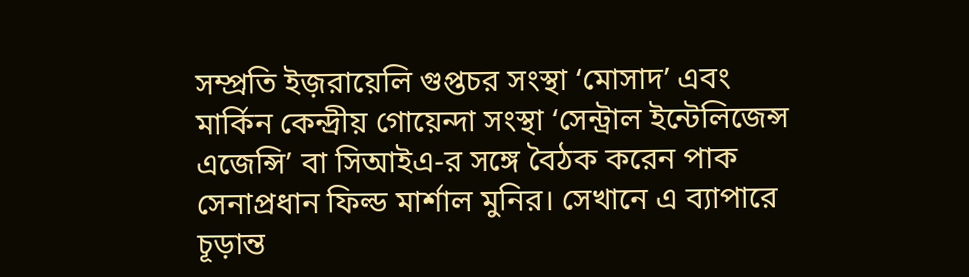সম্প্রতি ইজ়রায়েলি গুপ্তচর সংস্থা ‘মোসাদ’ এবং মার্কিন কেন্দ্রীয় গোয়েন্দা সংস্থা ‘সেন্ট্রাল ইন্টেলিজেন্স এজেন্সি’ বা সিআইএ-র সঙ্গে বৈঠক করেন পাক সেনাপ্রধান ফিল্ড মার্শাল মুনির। সেখানে এ ব্যাপারে চূড়ান্ত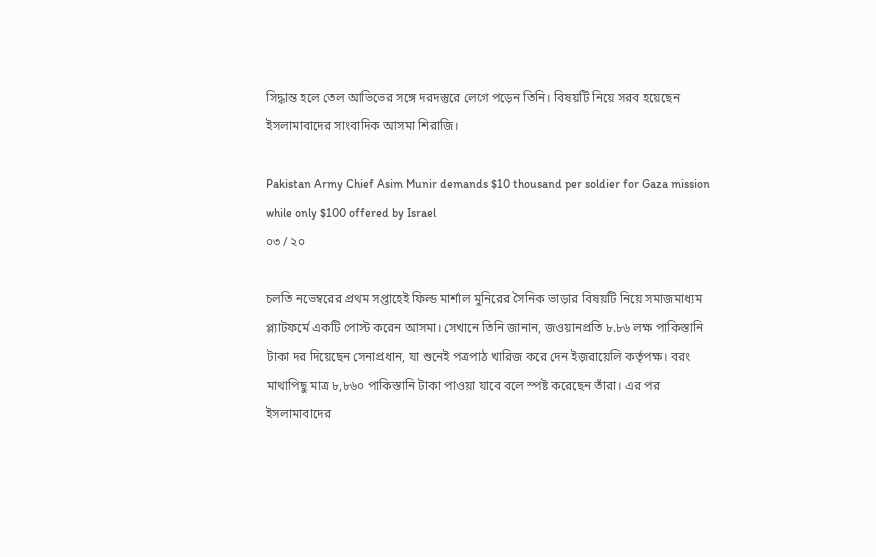সিদ্ধান্ত হলে তেল আভিভের সঙ্গে দরদস্তুরে লেগে পড়েন তিনি। বিষয়টি নিয়ে সরব হয়েছেন ইসলামাবাদের সাংবাদিক আসমা শিরাজি।

Pakistan Army Chief Asim Munir demands $10 thousand per soldier for Gaza mission while only $100 offered by Israel
০৩ / ২০

চলতি নভেম্বরের প্রথম সপ্তাহেই ফিল্ড মার্শাল মুনিরের সৈনিক ভাড়ার বিষয়টি নিয়ে সমাজমাধ্যম প্ল্যাটফর্মে একটি পোস্ট করেন আসমা। সেখানে তিনি জানান, জওয়ানপ্রতি ৮.৮৬ লক্ষ পাকিস্তানি টাকা দর দিয়েছেন সেনাপ্রধান, যা শুনেই পত্রপাঠ খারিজ করে দেন ইজ়রায়েলি কর্তৃপক্ষ। বরং মাথাপিছু মাত্র ৮,৮৬০ পাকিস্তানি টাকা পাওয়া যাবে বলে স্পষ্ট করেছেন তাঁরা। এর পর ইসলামাবাদের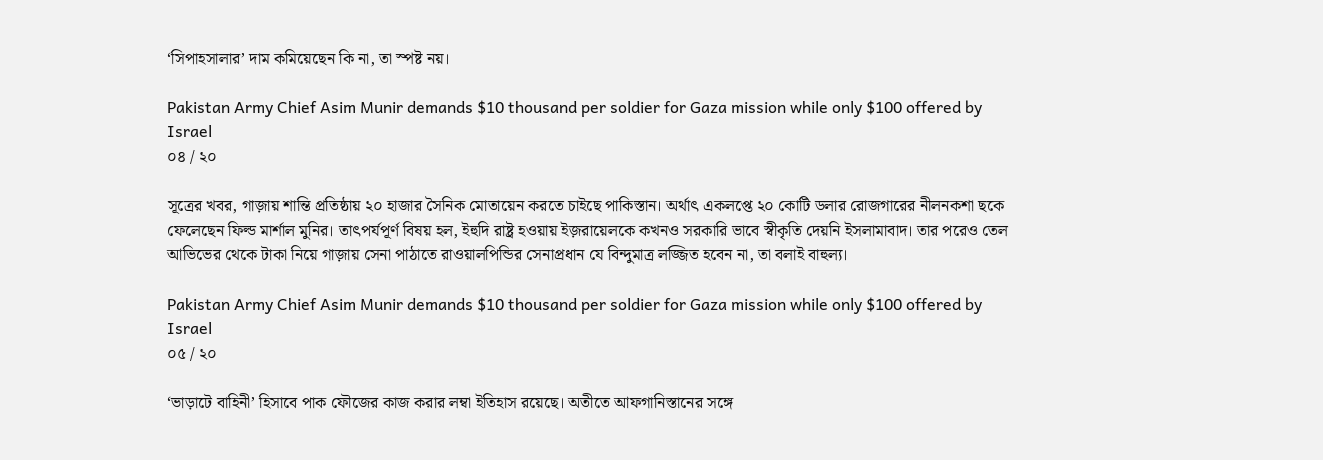‘সিপাহসালার’ দাম কমিয়েছেন কি না, তা স্পষ্ট নয়।

Pakistan Army Chief Asim Munir demands $10 thousand per soldier for Gaza mission while only $100 offered by Israel
০৪ / ২০

সূত্রের খবর, গাজ়ায় শান্তি প্রতিষ্ঠায় ২০ হাজার সৈনিক মোতায়েন করতে চাইছে পাকিস্তান। অর্থাৎ একলপ্তে ২০ কোটি ডলার রোজগারের নীলনকশা ছকে ফেলেছেন ফিল্ড মার্শাল মুনির। তাৎপর্যপূর্ণ বিষয় হল, ইহুদি রাষ্ট্র হওয়ায় ইজ়রায়েলকে কখনও সরকারি ভাবে স্বীকৃতি দেয়নি ইসলামাবাদ। তার পরেও তেল আভিভের থেকে টাকা নিয়ে গাজ়ায় সেনা পাঠাতে রাওয়ালপিন্ডির সেনাপ্রধান যে বিন্দুমাত্র লজ্জিত হবেন না, তা বলাই বাহুল্য।

Pakistan Army Chief Asim Munir demands $10 thousand per soldier for Gaza mission while only $100 offered by Israel
০৫ / ২০

‘ভাড়াটে বাহিনী’ হিসাবে পাক ফৌজের কাজ করার লম্বা ইতিহাস রয়েছে। অতীতে আফগানিস্তানের সঙ্গে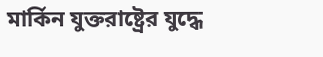মার্কিন যুক্তরাষ্ট্রের যুদ্ধে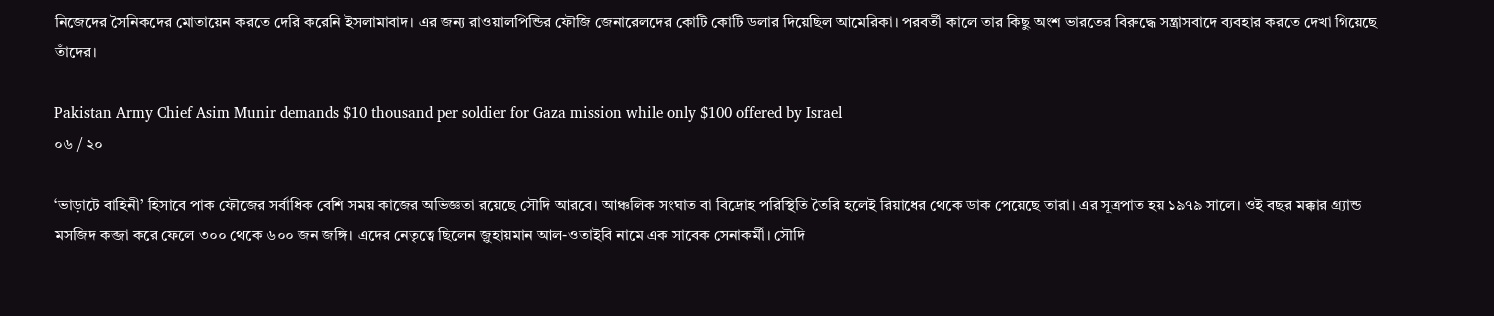নিজেদের সৈনিকদের মোতায়েন করতে দেরি করেনি ইসলামাবাদ। এর জন্য রাওয়ালপিন্ডির ফৌজি জেনারেলদের কোটি কোটি ডলার দিয়েছিল আমেরিকা। পরবর্তী কালে তার কিছু অংশ ভারতের বিরুদ্ধে সন্ত্রাসবাদে ব্যবহার করতে দেখা গিয়েছে তাঁদের।

Pakistan Army Chief Asim Munir demands $10 thousand per soldier for Gaza mission while only $100 offered by Israel
০৬ / ২০

‘ভাড়াটে বাহিনী’ হিসাবে পাক ফৌজের সর্বাধিক বেশি সময় কাজের অভিজ্ঞতা রয়েছে সৌদি আরবে। আঞ্চলিক সংঘাত বা বিদ্রোহ পরিস্থিতি তৈরি হলেই রিয়াধের থেকে ডাক পেয়েছে তারা। এর সূত্রপাত হয় ১৯৭৯ সালে। ওই বছর মক্কার গ্র্যান্ড মসজিদ কব্জা করে ফেলে ৩০০ থেকে ৬০০ জন জঙ্গি। এদের নেতৃত্বে ছিলেন জ়ুহায়মান আল-ওতাইবি নামে এক সাবেক সেনাকর্মী। সৌদি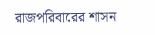রাজপরিবারের শাসন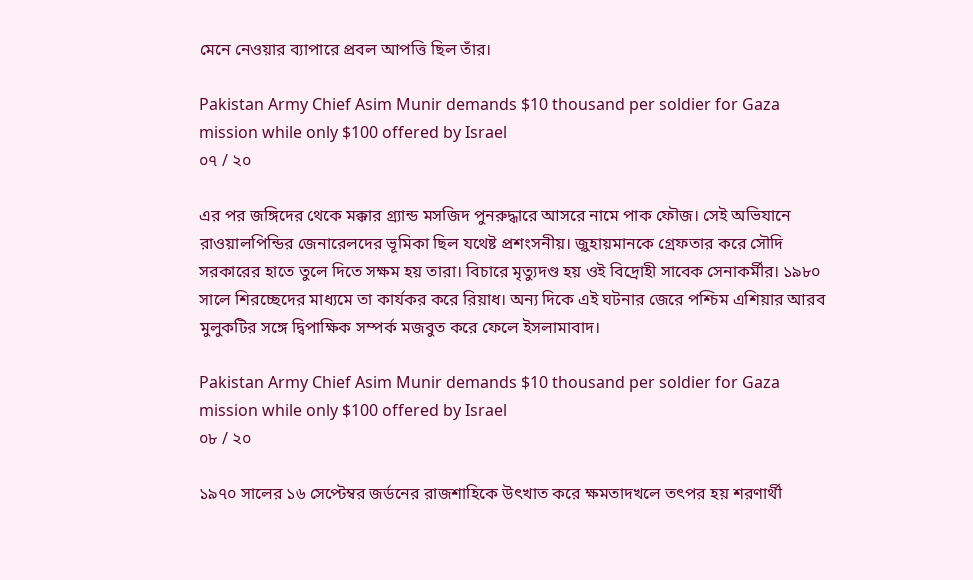মেনে নেওয়ার ব্যাপারে প্রবল আপত্তি ছিল তাঁর।

Pakistan Army Chief Asim Munir demands $10 thousand per soldier for Gaza mission while only $100 offered by Israel
০৭ / ২০

এর পর জঙ্গিদের থেকে মক্কার গ্র্যান্ড মসজিদ পুনরুদ্ধারে আসরে নামে পাক ফৌজ। সেই অভিযানে রাওয়ালপিন্ডির জেনারেলদের ভূমিকা ছিল যথেষ্ট প্রশংসনীয়। জ়ুহায়মানকে গ্রেফতার করে সৌদি সরকারের হাতে তুলে দিতে সক্ষম হয় তারা। বিচারে মৃত্যুদণ্ড হয় ওই বিদ্রোহী সাবেক সেনাকর্মীর। ১৯৮০ সালে শিরচ্ছেদের মাধ্যমে তা কার্যকর করে রিয়াধ। অন্য দিকে এই ঘটনার জেরে পশ্চিম এশিয়ার আরব মুলুকটির সঙ্গে দ্বিপাক্ষিক সম্পর্ক মজবুত করে ফেলে ইসলামাবাদ।

Pakistan Army Chief Asim Munir demands $10 thousand per soldier for Gaza mission while only $100 offered by Israel
০৮ / ২০

১৯৭০ সালের ১৬ সেপ্টেম্বর জর্ডনের রাজশাহিকে উৎখাত করে ক্ষমতাদখলে তৎপর হয় শরণার্থী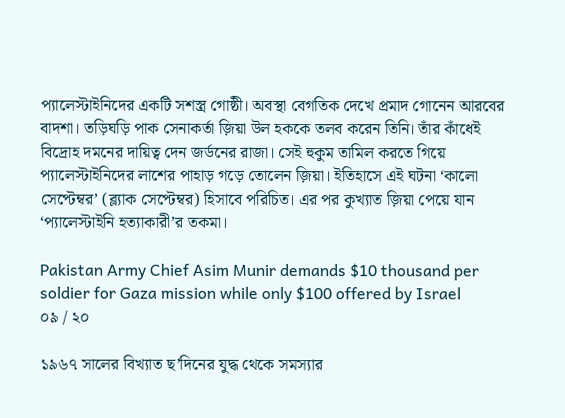প্যালেস্টাইনিদের একটি সশস্ত্র গোষ্ঠী। অবস্থা বেগতিক দেখে প্রমাদ গোনেন আরবের বাদশা। তড়িঘড়ি পাক সেনাকর্তা জ়িয়া উল হককে তলব করেন তিনি। তাঁর কাঁধেই বিদ্রোহ দমনের দায়িত্ব দেন জর্ডনের রাজা। সেই হুকুম তামিল করতে গিয়ে প্যালেস্টাইনিদের লাশের পাহাড় গড়ে তোলেন জ়িয়া। ইতিহাসে এই ঘটনা ‘কালো সেপ্টেম্বর’ (ব্ল্যাক সেপ্টেম্বর) হিসাবে পরিচিত। এর পর কুখ্যাত জ়িয়া পেয়ে যান ‘প্যালেস্টাইনি হত্যাকারী’র তকমা।

Pakistan Army Chief Asim Munir demands $10 thousand per soldier for Gaza mission while only $100 offered by Israel
০৯ / ২০

১৯৬৭ সালের বিখ্যাত ছ’দিনের যুদ্ধ থেকে সমস্যার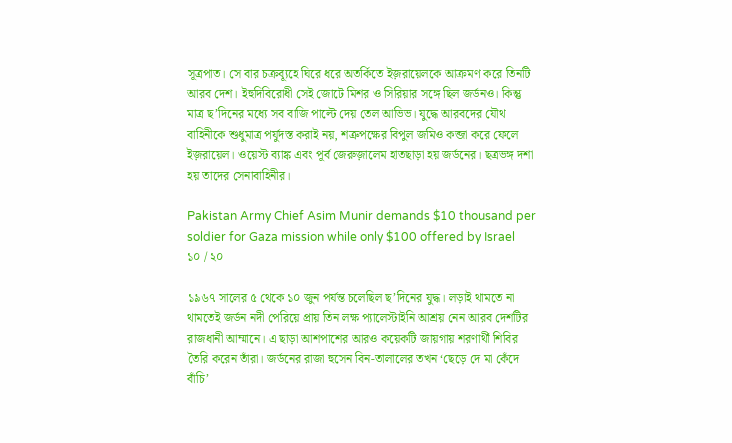সূত্রপাত। সে বার চক্রব্যূহে ঘিরে ধরে অতর্কিতে ইজ়রায়েলকে আক্রমণ করে তিনটি আরব দেশ। ইহুদিবিরোধী সেই জোটে মিশর ও সিরিয়ার সঙ্গে ছিল জর্ডনও। কিন্তু মাত্র ছ’দিনের মধ্যে সব বাজি পাল্টে দেয় তেল আভিভ। যুদ্ধে আরবদের যৌথ বাহিনীকে শুধুমাত্র পর্যুদস্ত করাই নয়, শত্রুপক্ষের বিপুল জমিও কব্জা করে ফেলে ইজ়রায়েল। ওয়েস্ট ব্যাঙ্ক এবং পূর্ব জেরুজ়ালেম হাতছাড়া হয় জর্ডনের। ছত্রভঙ্গ দশা হয় তাদের সেনাবাহিনীর।

Pakistan Army Chief Asim Munir demands $10 thousand per soldier for Gaza mission while only $100 offered by Israel
১০ / ২০

১৯৬৭ সালের ৫ থেকে ১০ জুন পর্যন্ত চলেছিল ছ’দিনের যুদ্ধ। লড়াই থামতে না থামতেই জর্ডন নদী পেরিয়ে প্রায় তিন লক্ষ প্যালেস্টাইনি আশ্রয় নেন আরব দেশটির রাজধানী আম্মানে। এ ছাড়া আশপাশের আরও কয়েকটি জায়গায় শরণার্থী শিবির তৈরি করেন তাঁরা। জর্ডনের রাজা হুসেন বিন-তালালের তখন ‘ছেড়ে দে মা কেঁদে বাঁচি’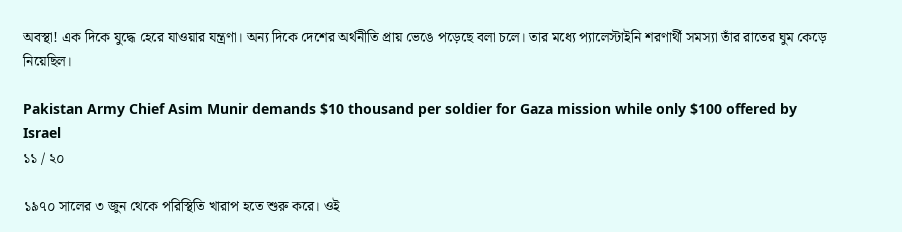অবস্থা! এক দিকে যুদ্ধে হেরে যাওয়ার যন্ত্রণা। অন্য দিকে দেশের অর্থনীতি প্রায় ভেঙে পড়েছে বলা চলে। তার মধ্যে প্যালেস্টাইনি শরণার্থী সমস্যা তাঁর রাতের ঘুম কেড়ে নিয়েছিল।

Pakistan Army Chief Asim Munir demands $10 thousand per soldier for Gaza mission while only $100 offered by Israel
১১ / ২০

১৯৭০ সালের ৩ জুন থেকে পরিস্থিতি খারাপ হতে শুরু করে। ওই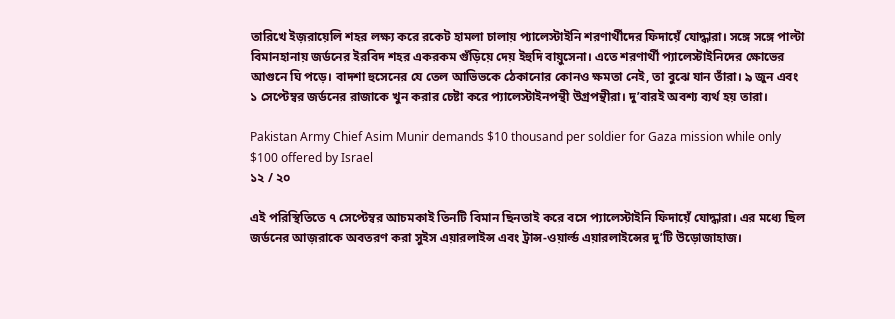তারিখে ইজ়রায়েলি শহর লক্ষ্য করে রকেট হামলা চালায় প্যালেস্টাইনি শরণার্থীদের ফিদায়েঁ যোদ্ধারা। সঙ্গে সঙ্গে পাল্টা বিমানহানায় জর্ডনের ইরবিদ শহর একরকম গুঁড়িয়ে দেয় ইহুদি বায়ুসেনা। এতে শরণার্থী প্যালেস্টাইনিদের ক্ষোভের আগুনে ঘি পড়ে। বাদশা হুসেনের যে তেল আভিভকে ঠেকানোর কোনও ক্ষমতা নেই, তা বুঝে যান তাঁরা। ৯ জুন এবং ১ সেপ্টেম্বর জর্ডনের রাজাকে খুন করার চেষ্টা করে প্যালেস্টাইনপন্থী উগ্রপন্থীরা। দু’বারই অবশ্য ব্যর্থ হয় তারা।

Pakistan Army Chief Asim Munir demands $10 thousand per soldier for Gaza mission while only $100 offered by Israel
১২ / ২০

এই পরিস্থিতিতে ৭ সেপ্টেম্বর আচমকাই তিনটি বিমান ছিনতাই করে বসে প্যালেস্টাইনি ফিদায়েঁ যোদ্ধারা। এর মধ্যে ছিল জর্ডনের আজ়রাকে অবতরণ করা সুইস এয়ারলাইন্স এবং ট্রান্স-ওয়ার্ল্ড এয়ারলাইন্সের দু’টি উড়োজাহাজ।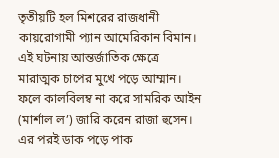তৃতীয়টি হল মিশরের রাজধানী কায়রোগামী প্যান আমেরিকান বিমান। এই ঘটনায় আন্তর্জাতিক ক্ষেত্রে মারাত্মক চাপের মুখে পড়ে আম্মান। ফলে কালবিলম্ব না করে সামরিক আইন (মার্শাল ল’) জারি করেন রাজা হুসেন। এর পরই ডাক পড়ে পাক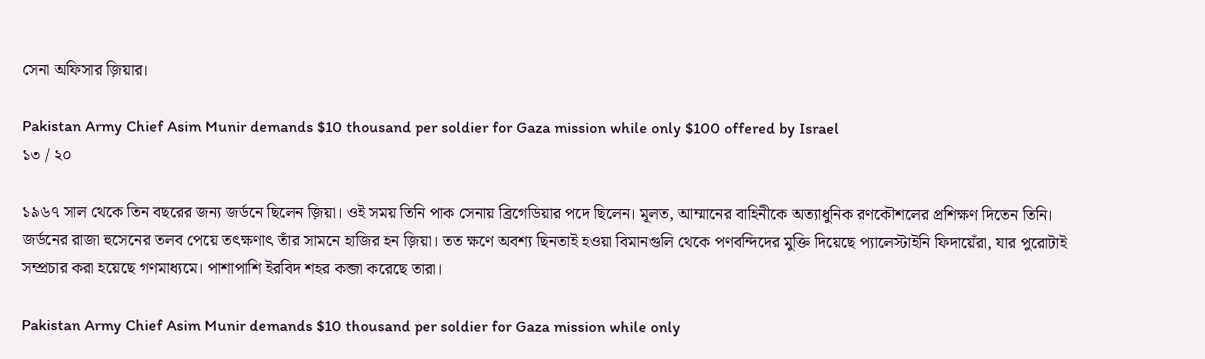সেনা অফিসার জ়িয়ার।

Pakistan Army Chief Asim Munir demands $10 thousand per soldier for Gaza mission while only $100 offered by Israel
১৩ / ২০

১৯৬৭ সাল থেকে তিন বছরের জন্য জর্ডনে ছিলেন জ়িয়া। ওই সময় তিনি পাক সেনায় ব্রিগেডিয়ার পদে ছিলেন। মূলত, আম্মানের বাহিনীকে অত্যাধুনিক রণকৌশলের প্রশিক্ষণ দিতেন তিনি। জর্ডনের রাজা হুসেনের তলব পেয়ে তৎক্ষণাৎ তাঁর সামনে হাজির হন জ়িয়া। তত ক্ষণে অবশ্য ছিনতাই হওয়া বিমানগুলি থেকে পণবন্দিদের মুক্তি দিয়েছে প্যালেস্টাইনি ফিদায়েঁরা, যার পুরোটাই সম্প্রচার করা হয়েছে গণমাধ্যমে। পাশাপাশি ইরবিদ শহর কব্জা করেছে তারা।

Pakistan Army Chief Asim Munir demands $10 thousand per soldier for Gaza mission while only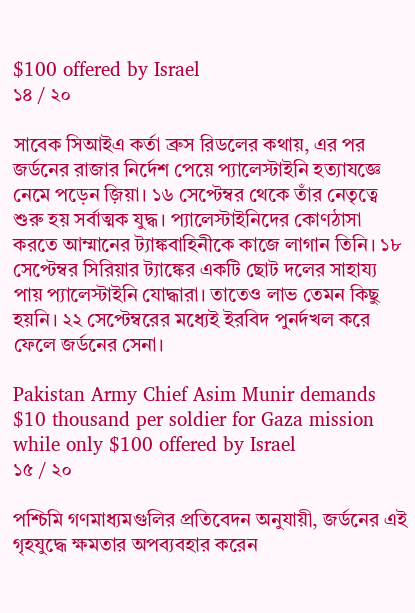$100 offered by Israel
১৪ / ২০

সাবেক সিআইএ কর্তা ব্রুস রিডলের কথায়, এর পর জর্ডনের রাজার নির্দেশ পেয়ে প্যালেস্টাইনি হত্যাযজ্ঞে নেমে পড়েন জ়িয়া। ১৬ সেপ্টেম্বর থেকে তাঁর নেতৃত্বে শুরু হয় সর্বাত্মক যুদ্ধ। প্যালেস্টাইনিদের কোণঠাসা করতে আম্মানের ট্যাঙ্কবাহিনীকে কাজে লাগান তিনি। ১৮ সেপ্টেম্বর সিরিয়ার ট্যাঙ্কের একটি ছোট দলের সাহায্য পায় প্যালেস্টাইনি যোদ্ধারা। তাতেও লাভ তেমন কিছু হয়নি। ২২ সেপ্টেম্বরের মধ্যেই ইরবিদ পুনর্দখল করে ফেলে জর্ডনের সেনা।

Pakistan Army Chief Asim Munir demands $10 thousand per soldier for Gaza mission while only $100 offered by Israel
১৫ / ২০

পশ্চিমি গণমাধ্যমগুলির প্রতিবেদন অনুযায়ী, জর্ডনের এই গৃহযুদ্ধে ক্ষমতার অপব্যবহার করেন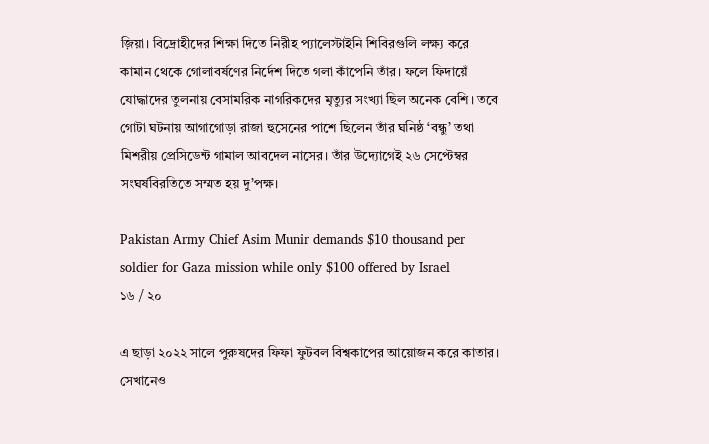জ়িয়া। বিদ্রোহীদের শিক্ষা দিতে নিরীহ প্যালেস্টাইনি শিবিরগুলি লক্ষ্য করে কামান থেকে গোলাবর্ষণের নির্দেশ দিতে গলা কাঁপেনি তাঁর। ফলে ফিদায়েঁ যোদ্ধাদের তুলনায় বেসামরিক নাগরিকদের মৃত্যুর সংখ্যা ছিল অনেক বেশি। তবে গোটা ঘটনায় আগাগোড়া রাজা হুসেনের পাশে ছিলেন তাঁর ঘনিষ্ঠ ‘বন্ধু’ তথা মিশরীয় প্রেসিডেন্ট গামাল আবদেল নাসের। তাঁর উদ্যোগেই ২৬ সেপ্টেম্বর সংঘর্ষবিরতিতে সম্মত হয় দু’পক্ষ।

Pakistan Army Chief Asim Munir demands $10 thousand per soldier for Gaza mission while only $100 offered by Israel
১৬ / ২০

এ ছাড়া ২০২২ সালে পুরুষদের ফিফা ফুটবল বিশ্বকাপের আয়োজন করে কাতার। সেখানেও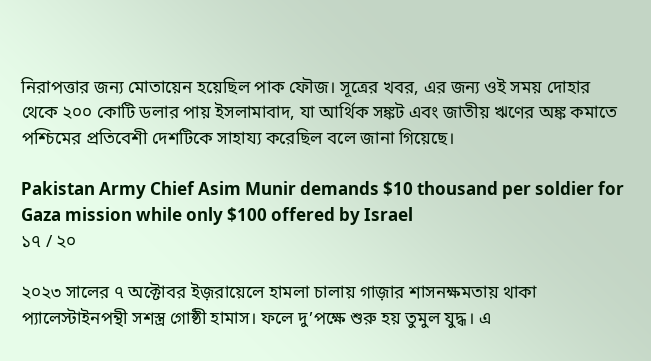নিরাপত্তার জন্য মোতায়েন হয়েছিল পাক ফৌজ। সূত্রের খবর, এর জন্য ওই সময় দোহার থেকে ২০০ কোটি ডলার পায় ইসলামাবাদ, যা আর্থিক সঙ্কট এবং জাতীয় ঋণের অঙ্ক কমাতে পশ্চিমের প্রতিবেশী দেশটিকে সাহায্য করেছিল বলে জানা গিয়েছে।

Pakistan Army Chief Asim Munir demands $10 thousand per soldier for Gaza mission while only $100 offered by Israel
১৭ / ২০

২০২৩ সালের ৭ অক্টোবর ইজ়রায়েলে হামলা চালায় গাজ়ার শাসনক্ষমতায় থাকা প্যালেস্টাইনপন্থী সশস্ত্র গোষ্ঠী হামাস। ফলে দু’পক্ষে শুরু হয় তুমুল যুদ্ধ। এ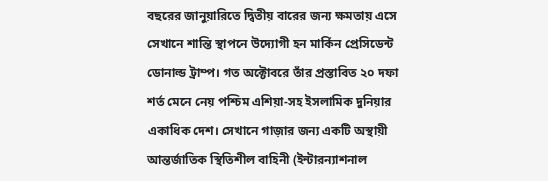বছরের জানুয়ারিতে দ্বিতীয় বারের জন্য ক্ষমতায় এসে সেখানে শান্তি স্থাপনে উদ্যোগী হন মার্কিন প্রেসিডেন্ট ডোনাল্ড ট্রাম্প। গত অক্টোবরে তাঁর প্রস্তাবিত ২০ দফা শর্ত মেনে নেয় পশ্চিম এশিয়া-সহ ইসলামিক দুনিয়ার একাধিক দেশ। সেখানে গাজ়ার জন্য একটি অস্থায়ী আন্তর্জাতিক স্থিতিশীল বাহিনী (ইন্টারন্যাশনাল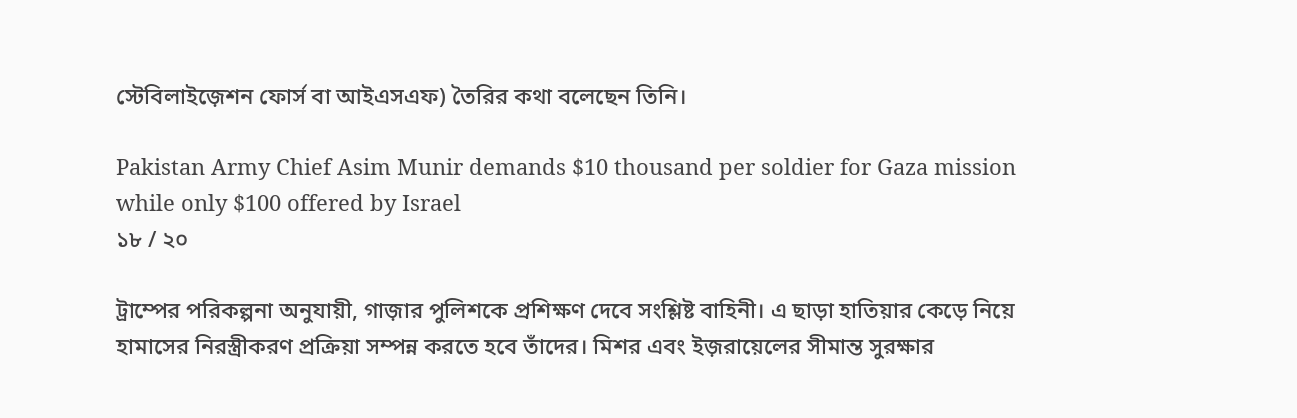স্টেবিলাইজ়েশন ফোর্স বা আইএসএফ) তৈরির কথা বলেছেন তিনি।

Pakistan Army Chief Asim Munir demands $10 thousand per soldier for Gaza mission while only $100 offered by Israel
১৮ / ২০

ট্রাম্পের পরিকল্পনা অনুযায়ী, গাজ়ার পুলিশকে প্রশিক্ষণ দেবে সংশ্লিষ্ট বাহিনী। এ ছাড়া হাতিয়ার কেড়ে নিয়ে হামাসের নিরস্ত্রীকরণ প্রক্রিয়া সম্পন্ন করতে হবে তাঁদের। মিশর এবং ইজ়রায়েলের সীমান্ত সুরক্ষার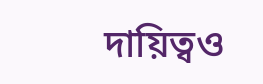দায়িত্বও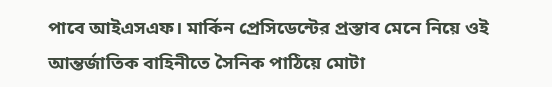পাবে আইএসএফ। মার্কিন প্রেসিডেন্টের প্রস্তাব মেনে নিয়ে ওই আন্তর্জাতিক বাহিনীতে সৈনিক পাঠিয়ে মোটা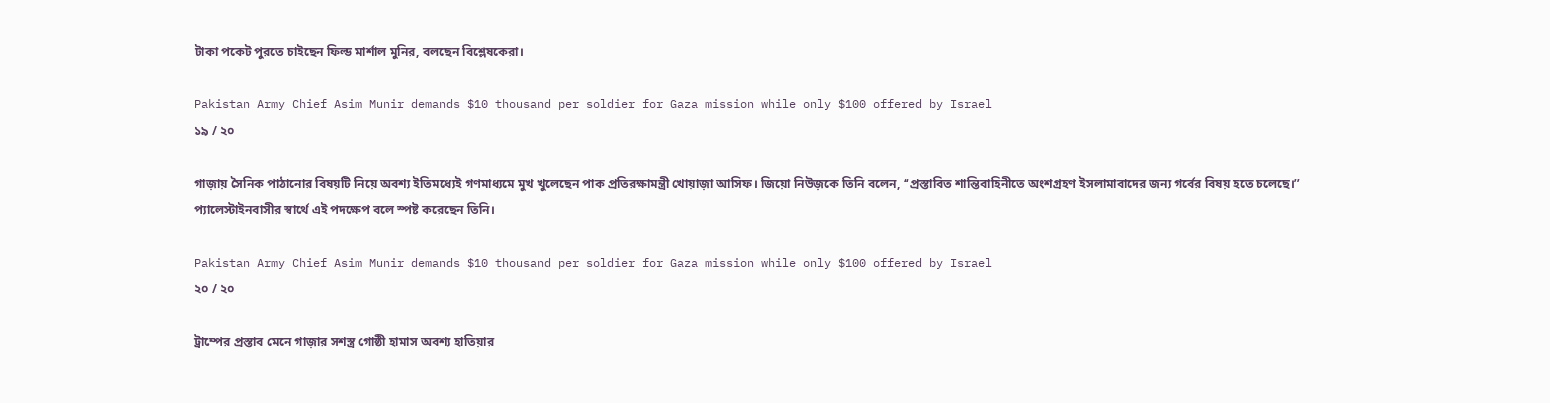টাকা পকেট পুরতে চাইছেন ফিল্ড মার্শাল মুনির, বলছেন বিশ্লেষকেরা।

Pakistan Army Chief Asim Munir demands $10 thousand per soldier for Gaza mission while only $100 offered by Israel
১৯ / ২০

গাজ়ায় সৈনিক পাঠানোর বিষয়টি নিয়ে অবশ্য ইতিমধ্যেই গণমাধ্যমে মুখ খুলেছেন পাক প্রতিরক্ষামন্ত্রী খোয়াজ়া আসিফ। জিয়ো নিউজ়কে তিনি বলেন, ‘‘প্রস্তাবিত শান্তিবাহিনীতে অংশগ্রহণ ইসলামাবাদের জন্য গর্বের বিষয় হতে চলেছে।’’ প্যালেস্টাইনবাসীর স্বার্থে এই পদক্ষেপ বলে স্পষ্ট করেছেন তিনি।

Pakistan Army Chief Asim Munir demands $10 thousand per soldier for Gaza mission while only $100 offered by Israel
২০ / ২০

ট্রাম্পের প্রস্তাব মেনে গাজ়ার সশস্ত্র গোষ্ঠী হামাস অবশ্য হাতিয়ার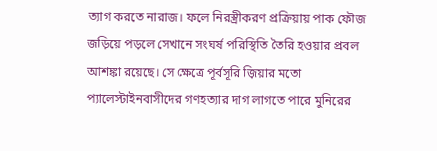ত্যাগ করতে নারাজ। ফলে নিরস্ত্রীকরণ প্রক্রিয়ায় পাক ফৌজ জড়িয়ে পড়লে সেখানে সংঘর্ষ পরিস্থিতি তৈরি হওয়ার প্রবল আশঙ্কা রয়েছে। সে ক্ষেত্রে পূর্বসূরি জ়িয়ার মতো প্যালেস্টাইনবাসীদের গণহত্যার দাগ লাগতে পারে মুনিরের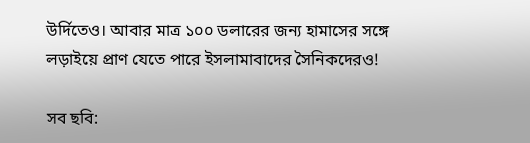উর্দিতেও। আবার মাত্র ১০০ ডলারের জন্য হামাসের সঙ্গে লড়াইয়ে প্রাণ যেতে পারে ইসলামাবাদের সৈনিকদেরও!

সব ছবি: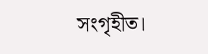সংগৃহীত।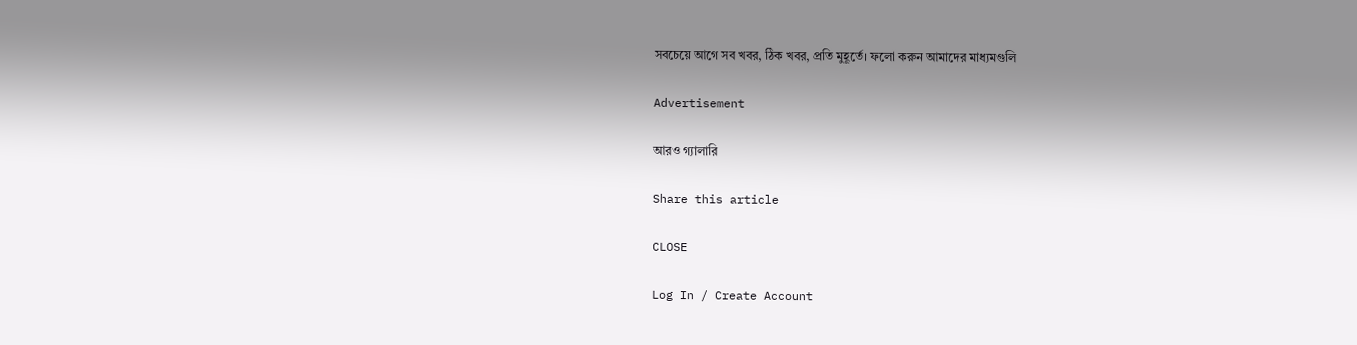সবচেয়ে আগে সব খবর, ঠিক খবর, প্রতি মুহূর্তে। ফলো করুন আমাদের মাধ্যমগুলি

Advertisement

আরও গ্যালারি

Share this article

CLOSE

Log In / Create Account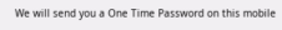We will send you a One Time Password on this mobile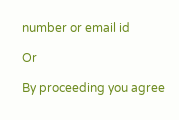number or email id

Or

By proceeding you agree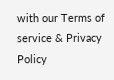with our Terms of service & Privacy Policy